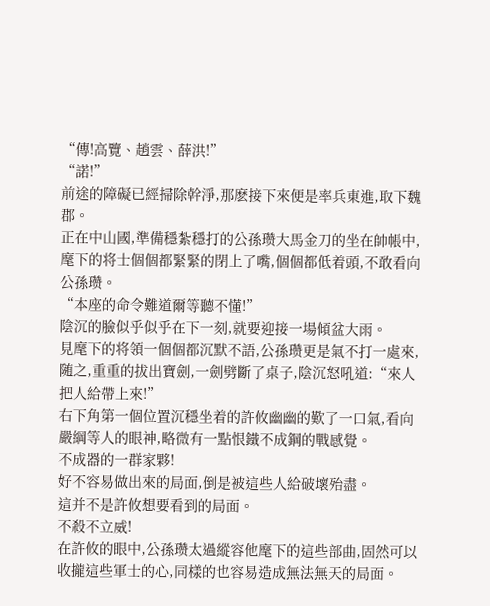“傳!高覽、趙雲、薛洪!”
“諾!”
前途的障礙已經掃除幹淨,那麽接下來便是率兵東進,取下魏郡。
正在中山國,準備穩紮穩打的公孫瓒大馬金刀的坐在帥帳中,麾下的将士個個都緊緊的閉上了嘴,個個都低着頭,不敢看向公孫瓒。
“本座的命令難道爾等聽不懂!”
陰沉的臉似乎似乎在下一刻,就要迎接一場傾盆大雨。
見麾下的将領一個個都沉默不語,公孫瓒更是氣不打一處來,随之,重重的拔出寶劍,一劍劈斷了桌子,陰沉怒吼道:“來人把人給帶上來!”
右下角第一個位置沉穩坐着的許攸幽幽的歎了一口氣,看向嚴綱等人的眼神,略微有一點恨鐵不成鋼的戰感覺。
不成器的一群家夥!
好不容易做出來的局面,倒是被這些人給破壞殆盡。
這并不是許攸想要看到的局面。
不殺不立威!
在許攸的眼中,公孫瓒太過縱容他麾下的這些部曲,固然可以收攏這些軍士的心,同樣的也容易造成無法無天的局面。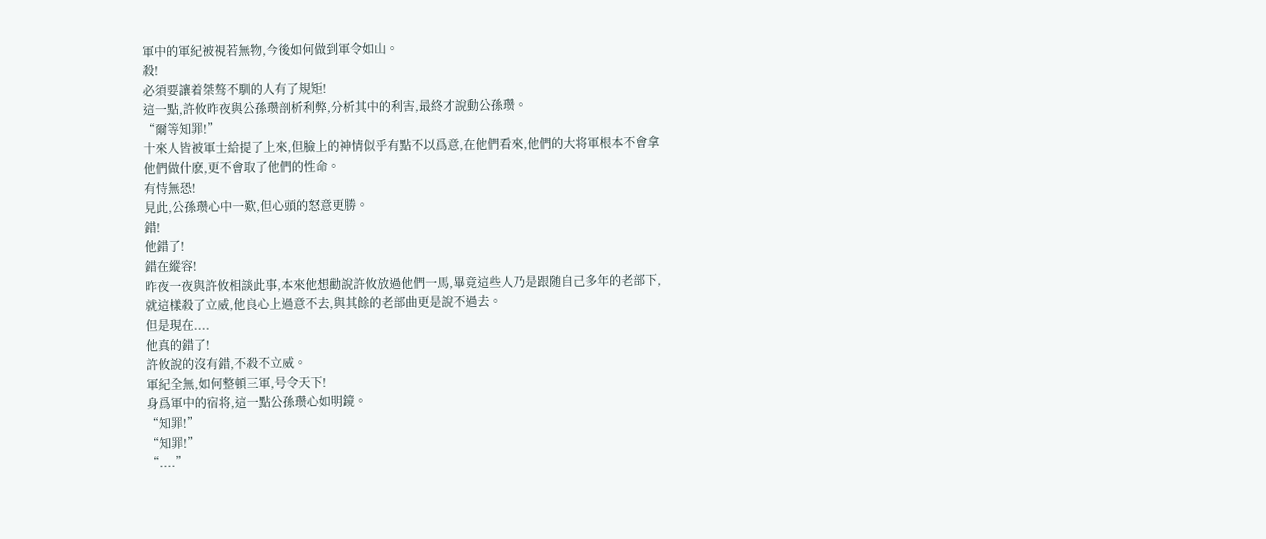軍中的軍紀被視若無物,今後如何做到軍令如山。
殺!
必須要讓着桀骜不馴的人有了規矩!
這一點,許攸昨夜與公孫瓒剖析利弊,分析其中的利害,最終才說動公孫瓒。
“爾等知罪!”
十來人皆被軍士給提了上來,但臉上的神情似乎有點不以爲意,在他們看來,他們的大将軍根本不會拿他們做什麽,更不會取了他們的性命。
有恃無恐!
見此,公孫瓒心中一歎,但心頭的怒意更勝。
錯!
他錯了!
錯在縱容!
昨夜一夜與許攸相談此事,本來他想勸說許攸放過他們一馬,畢竟這些人乃是跟随自己多年的老部下,就這樣殺了立威,他良心上過意不去,與其餘的老部曲更是說不過去。
但是現在....
他真的錯了!
許攸說的沒有錯,不殺不立威。
軍紀全無,如何整頓三軍,号令天下!
身爲軍中的宿将,這一點公孫瓒心如明鏡。
“知罪!”
“知罪!”
“....”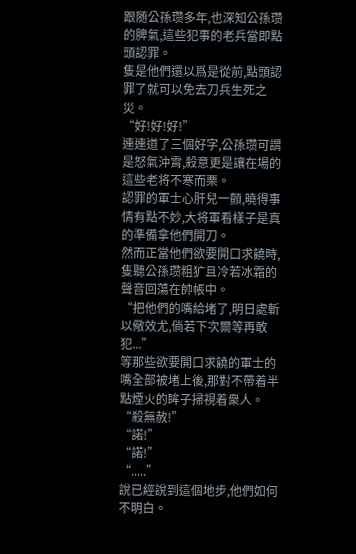跟随公孫瓒多年,也深知公孫瓒的脾氣,這些犯事的老兵當即點頭認罪。
隻是他們還以爲是從前,點頭認罪了就可以免去刀兵生死之災。
“好!好!好!”
連連道了三個好字,公孫瓒可謂是怒氣沖霄,殺意更是讓在場的這些老将不寒而栗。
認罪的軍士心肝兒一顫,曉得事情有點不妙,大将軍看樣子是真的準備拿他們開刀。
然而正當他們欲要開口求饒時,隻聽公孫瓒粗犷且冷若冰霜的聲音回蕩在帥帳中。
“把他們的嘴給堵了,明日處斬以儆效尤,倘若下次爾等再敢犯...”
等那些欲要開口求饒的軍士的嘴全部被堵上後,那對不帶着半點煙火的眸子掃視着衆人。
“殺無赦!”
“諾!”
“諾!”
“.....”
說已經說到這個地步,他們如何不明白。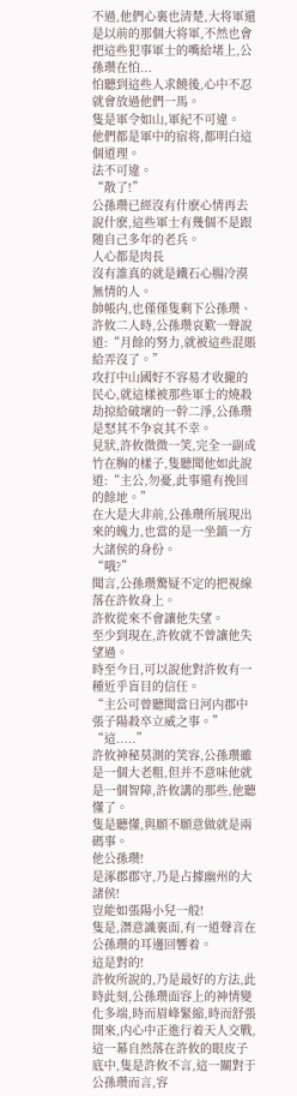不過,他們心裏也清楚,大将軍還是以前的那個大将軍,不然也會把這些犯事軍士的嘴給堵上,公孫瓒在怕...
怕聽到這些人求饒後,心中不忍就會放過他們一馬。
隻是軍令如山,軍紀不可違。
他們都是軍中的宿将,都明白這個道理。
法不可違。
“散了!”
公孫瓒已經沒有什麽心情再去說什麽,這些軍士有幾個不是跟随自己多年的老兵。
人心都是肉長
沒有誰真的就是鐵石心腸冷漠無情的人。
帥帳内,也僅僅隻剩下公孫瓒、許攸二人時,公孫瓒哀歎一聲說道:“月餘的努力,就被這些混賬給弄沒了。”
攻打中山國好不容易才收攏的民心,就這樣被那些軍士的燒殺劫掠給破壞的一幹二淨,公孫瓒是怒其不争哀其不幸。
見狀,許攸微微一笑,完全一副成竹在胸的樣子,隻聽聞他如此說道:“主公,勿憂,此事還有挽回的餘地。”
在大是大非前,公孫瓒所展現出來的魄力,也當的是一坐鎮一方大諸侯的身份。
“哦?”
聞言,公孫瓒驚疑不定的把視線落在許攸身上。
許攸從來不會讓他失望。
至少到現在,許攸就不曾讓他失望過。
時至今日,可以說他對許攸有一種近乎盲目的信任。
“主公可曾聽聞當日河内郡中張子陽殺卒立威之事。”
“這.....”
許攸神秘莫測的笑容,公孫瓒雖是一個大老粗,但并不意味他就是一個智障,許攸講的那些,他聽懂了。
隻是聽懂,與願不願意做就是兩碼事。
他公孫瓒!
是涿郡郡守,乃是占據幽州的大諸侯!
豈能如張陽小兒一般!
隻是,潛意識裏面,有一道聲音在公孫瓒的耳邊回響着。
這是對的!
許攸所說的,乃是最好的方法,此時此刻,公孫瓒面容上的神情變化多端,時而眉峰緊縮,時而舒張開來,内心中正進行着天人交戰,這一幕自然落在許攸的眼皮子底中,隻是許攸不言,這一關對于公孫瓒而言,容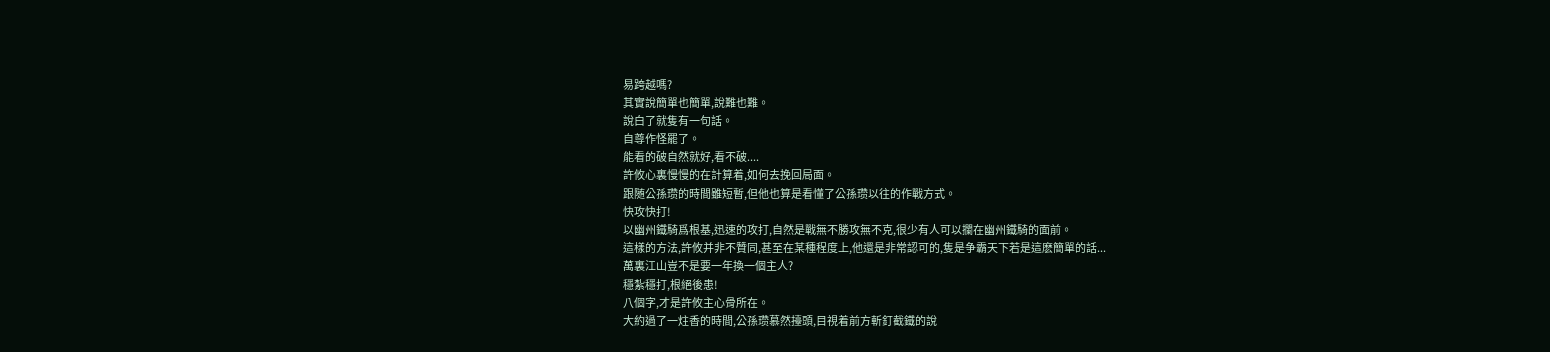易跨越嗎?
其實說簡單也簡單,說難也難。
說白了就隻有一句話。
自尊作怪罷了。
能看的破自然就好,看不破....
許攸心裏慢慢的在計算着,如何去挽回局面。
跟随公孫瓒的時間雖短暫,但他也算是看懂了公孫瓒以往的作戰方式。
快攻快打!
以幽州鐵騎爲根基,迅速的攻打,自然是戰無不勝攻無不克,很少有人可以攔在幽州鐵騎的面前。
這樣的方法,許攸并非不贊同,甚至在某種程度上,他還是非常認可的,隻是争霸天下若是這麽簡單的話...
萬裏江山豈不是要一年換一個主人?
穩紮穩打,根絕後患!
八個字,才是許攸主心骨所在。
大約過了一炷香的時間,公孫瓒慕然擡頭,目視着前方斬釘截鐵的說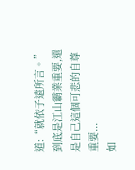道:“就依子遠所言。”
到底是江山霸業重要,還是自己這個可悲的自尊重要...
如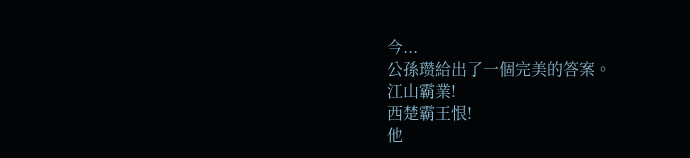今...
公孫瓒給出了一個完美的答案。
江山霸業!
西楚霸王恨!
他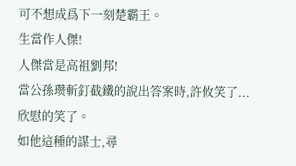可不想成爲下一刻楚霸王。
生當作人傑!
人傑當是高祖劉邦!
當公孫瓒斬釘截鐵的說出答案時,許攸笑了...
欣慰的笑了。
如他這種的謀士,尋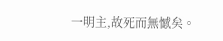一明主,故死而無憾矣。